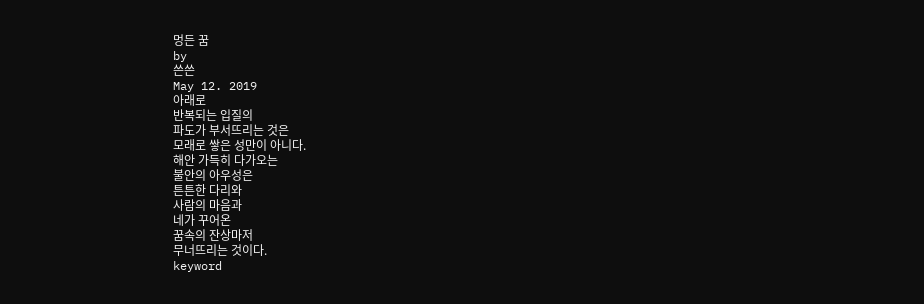멍든 꿈
by
쓴쓴
May 12. 2019
아래로
반복되는 입질의
파도가 부서뜨리는 것은
모래로 쌓은 성만이 아니다.
해안 가득히 다가오는
불안의 아우성은
튼튼한 다리와
사람의 마음과
네가 꾸어온
꿈속의 잔상마저
무너뜨리는 것이다.
keyword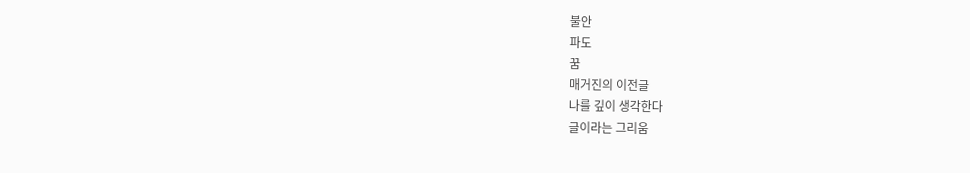불안
파도
꿈
매거진의 이전글
나를 깊이 생각한다
글이라는 그리움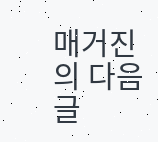매거진의 다음글